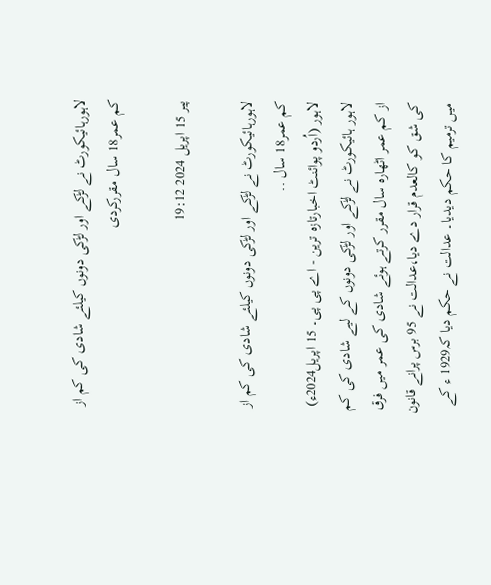لاہورہائیکورٹ نے لڑکے اور لڑکی دونوں کیلئے شادی کی کم از کم عمر18 سال مقررکردی

پیر 15 اپریل 2024 19:12

لاہورہائیکورٹ نے لڑکے اور لڑکی دونوں کیلئے شادی کی کم از کم عمر18 سال ..
لاہور (اُردو پوائنٹ اخبارتازہ ترین - اے پی پی۔ 15 اپریل2024ء) لاہور ہائیکورٹ نے لڑکے اور لڑکی دونوں کے لیے شادی کی کم از کم عمر اٹھارہ سال مقرر کرتے ہوئے شادی کی عمر میں فرق کی شق کو کالعدم قرار دے دیا،عدالت نے 95 برس پرانے قانون میں ترمیم کا حکم دیدیا۔ عدالت نے حکم دیا کہ1929 ء کے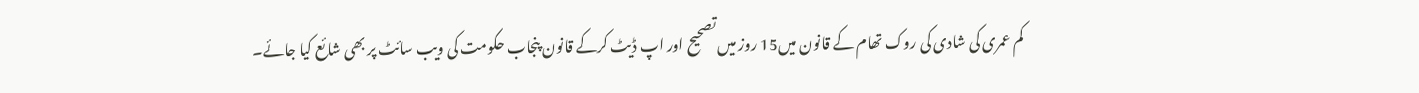کم عمری کی شادی کی روک تھام کے قانون میں15 روز میں تصحیح اور اپ ڈیٹ کرکے قانون پنجاب حکومت کی ویب سائٹ پر بھی شائع کیا جائے۔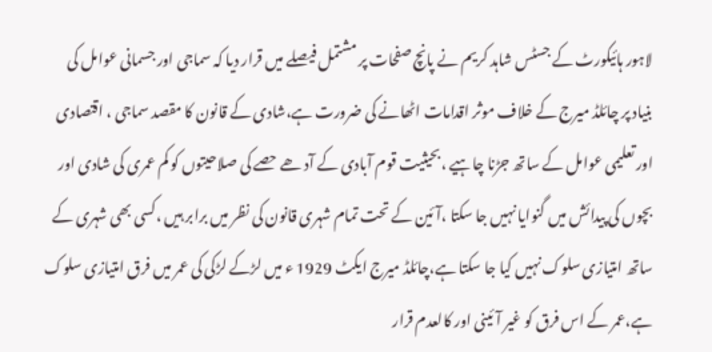لاہور ہائیکورٹ کے جسٹس شاہد کریم نے پانچ صفحات پر مشتمل فیصلے میں قرار دیا کہ سماجی اور جسمانی عوامل کی بنیاد پر چائلڈ میرج کے خلاف موثر اقدامات اٹھانے کی ضرورت ہے،شادی کے قانون کا مقصد سماجی ، اقتصادی اور تعلیمی عوامل کے ساتھ جڑنا چاہیے ،بحیثیت قوم آبادی کے آد ھے حصے کی صلاحیتوں کو کم عمری کی شادی اور بچوں کی پیدائش میں گنوایا نہیں جا سکتا ،آئین کے تحت تمام شہری قانون کی نظر میں برابر ہیں ،کسی بھی شہری کے ساتھ امتیازی سلوک نہیں کیا جا سکتا ہے،چائلڈ میرج ایکٹ 1929 ء میں لڑکے لڑکی کی عمر میں فرق امتیازی سلوک ہے،عمر کے اس فرق کو غیر آئینی اور کالعدم قرار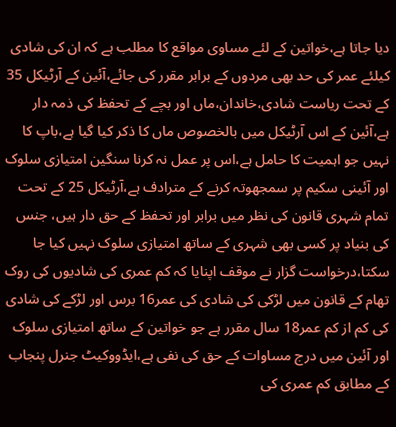دیا جاتا ہے،خواتین کے لئے مساوی مواقع کا مطلب ہے کہ ان کی شادی کیلئے عمر کی حد بھی مردوں کے برابر مقرر کی جائے،آئین کے آرٹیکل 35 کے تحت ریاست شادی،خاندان،ماں اور بچے کے تحفظ کی ذمہ دار ہے،آئین کے اس آرٹیکل میں بالخصوص ماں کا ذکر کیا گیا ہے،باپ کا نہیں جو اہمیت کا حامل ہے،اس پر عمل نہ کرنا سنگین امتیازی سلوک اور آئینی سکیم پر سمجھوتہ کرنے کے مترادف ہے،آرٹیکل 25 کے تحت تمام شہری قانون کی نظر میں برابر اور تحفظ کے حق دار ہیں، جنس کی بنیاد پر کسی بھی شہری کے ساتھ امتیازی سلوک نہیں کیا جا سکتا،درخواست گزار نے موقف اپنایا کہ کم عمری کی شادیوں کی روک تھام کے قانون میں لڑکی کی شادی کی عمر16 برس اور لڑکے کی شادی کی کم از کم عمر18 سال مقرر ہے جو خواتین کے ساتھ امتیازی سلوک اور آئین میں درج مساوات کے حق کی نفی ہے،ایڈووکیٹ جنرل پنجاب کے مطابق کم عمری کی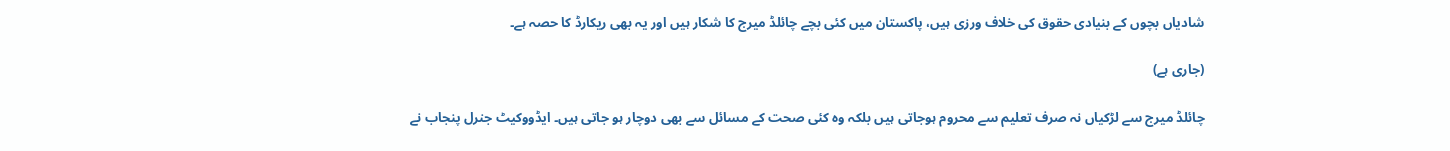شادیاں بچوں کے بنیادی حقوق کی خلاف ورزی ہیں، پاکستان میں کئی بچے چائلڈ میرج کا شکار ہیں اور یہ بھی ریکارڈ کا حصہ ہے۔

(جاری ہے)

چائلڈ میرج سے لڑکیاں نہ صرف تعلیم سے محروم ہوجاتی ہیں بلکہ وہ کئی صحت کے مسائل سے بھی دوچار ہو جاتی ہیں۔ ایڈووکیٹ جنرل پنجاب نے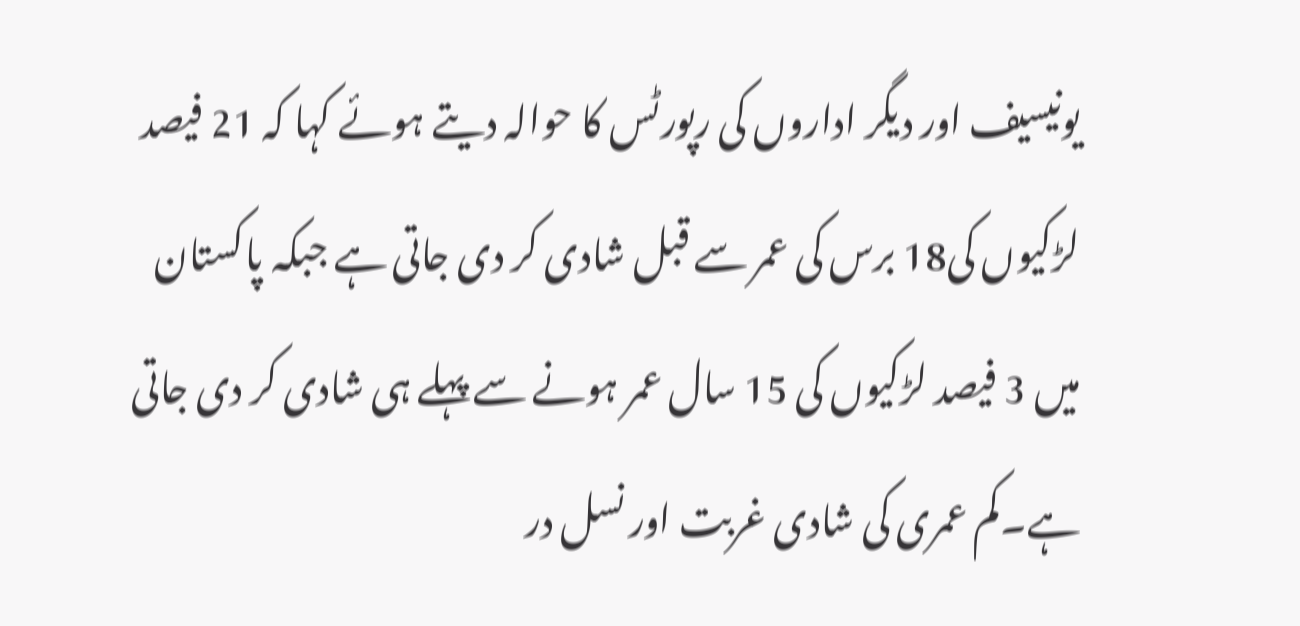یونیسیف اور دیگر اداروں کی رپورٹس کا حوالہ دیتے ہوئے کہا کہ 21 فیصد لڑکیوں کی18 برس کی عمر سے قبل شادی کر دی جاتی ہے جبکہ پاکستان میں 3 فیصد لڑکیوں کی 15 سال عمر ہونے سے پہلے ہی شادی کر دی جاتی ہے۔کم عمری کی شادی غربت اور نسل در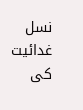نسل غدائیت کی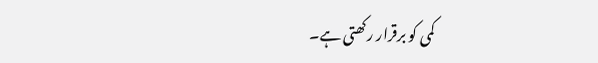کمی کو برقرار رکھتی ہے۔